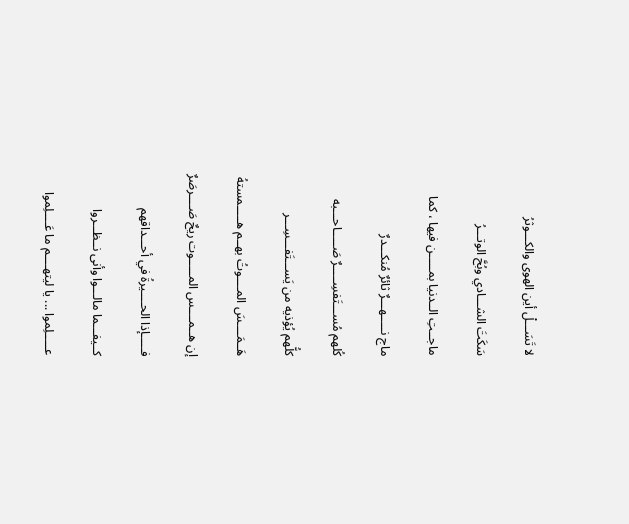لا تَسَـــلْ أين الهوى والكـــوثرُ

سَكَتَ الشـــادي وبُحَّ الوتـــرُ

ماجــتِ الــدنيا بمـــــن فيها ، كما

ماج نـــــهـــرٌ ثائرٌ مُنكـــدرٌ

كُلهم مُســـتَفسِـــــرٌ صَـــــاحـــبه

كلُّهم يُؤذيه من يَســـتَفـــسِـــر

هَــمَــــسَ المــــوتُ بهــم هـــــمستهُ

إن هــمــــس المـــــوت ريحٌ صَــــرصَرٌ

فـــــإذا الحــــيرةُ في أحـــداقهم

كــيفـــما مالـــوا وأنى نــظـــروا

عـــــلِموا ... يا ليتهــــم ما عَــــلِموا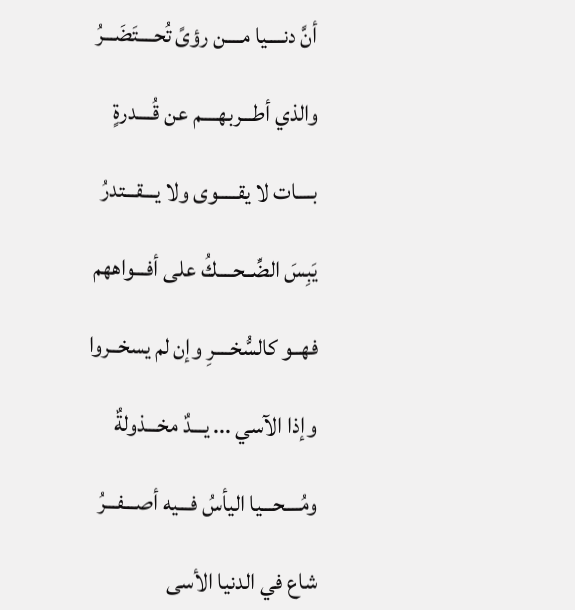أنَّ دنــــيا مــــن رؤىً تُحــــتَضَـــرُ

والذي أطـــربهــــم عن قُــــدرةٍ

بــــات لا يقـــــوى ولا يـــقـــتدرُ

يَبِسَ الضِّــحــــكُ على أفـــواههم

فهــو كالسُّخــــرِ وإن لم يسخــروا

وإذا الآسي ... يـــدٌ مخـــذولةٌ

ومُــــحـــيا اليأسُ فـــيه أصـــفـــرُ

شاع في الدنيا الأسى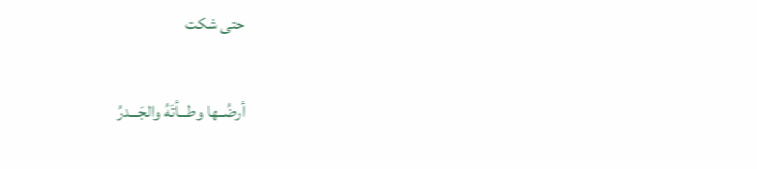حتى شكت

أرضُــها وطـــأتَهُ والجَـــدرُ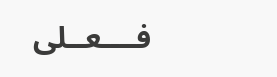فــــعــلى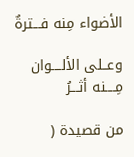الأضواء مِنه فـــترةٌ

وعــلى الألــــوان مِــــنه أثـــرُ

من قصيدة (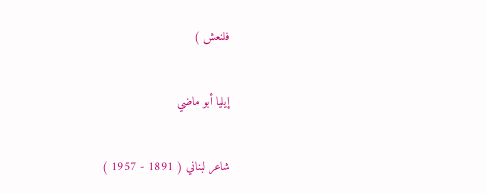فلنعش )

إيليا أبو ماضي

شاعر لبناني ( 1891 - 1957 )